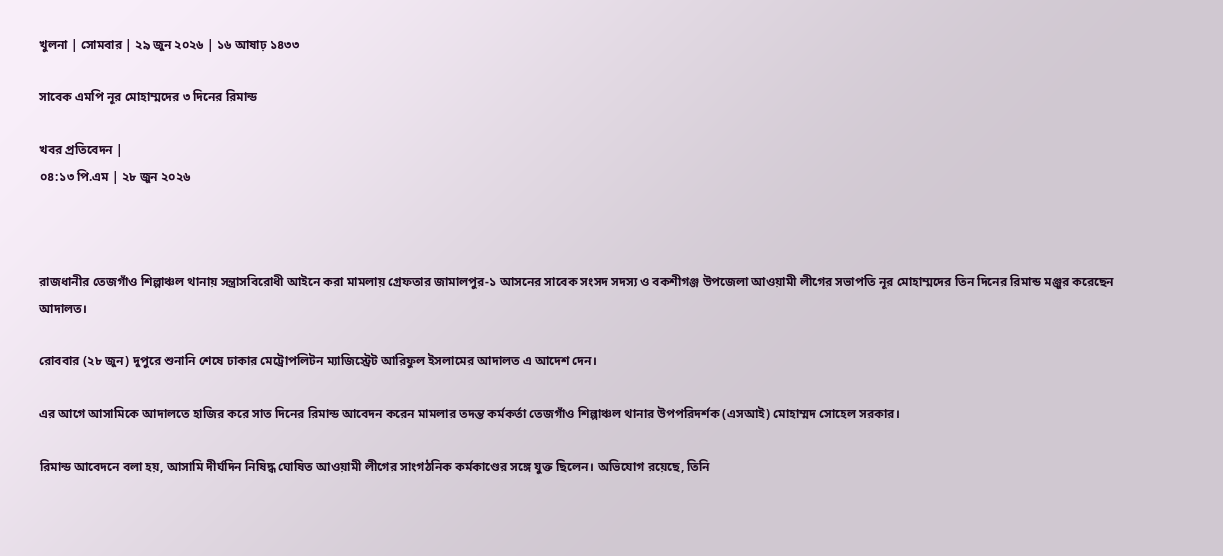খুলনা | সোমবার | ২৯ জুন ২০২৬ | ১৬ আষাঢ় ১৪৩৩

সাবেক এমপি নূর মোহাম্মদের ৩ দিনের রিমান্ড

খবর প্রতিবেদন |
০৪:১৩ পি.এম | ২৮ জুন ২০২৬



রাজধানীর তেজগাঁও শিল্পাঞ্চল থানায় সন্ত্রাসবিরোধী আইনে করা মামলায় গ্রেফতার জামালপুর-১ আসনের সাবেক সংসদ সদস্য ও বকশীগঞ্জ উপজেলা আওয়ামী লীগের সভাপতি নূর মোহাম্মদের তিন দিনের রিমান্ড মঞ্জুর করেছেন আদালত।

রোববার (২৮ জুন) দুপুরে শুনানি শেষে ঢাকার মেট্রোপলিটন ম্যাজিস্ট্রেট আরিফুল ইসলামের আদালত এ আদেশ দেন।

এর আগে আসামিকে আদালতে হাজির করে সাত দিনের রিমান্ড আবেদন করেন মামলার তদন্ত কর্মকর্তা তেজগাঁও শিল্পাঞ্চল থানার উপপরিদর্শক (এসআই) মোহাম্মদ সোহেল সরকার।

রিমান্ড আবেদনে বলা হয়, আসামি দীর্ঘদিন নিষিদ্ধ ঘোষিত আওয়ামী লীগের সাংগঠনিক কর্মকাণ্ডের সঙ্গে যুক্ত ছিলেন। অভিযোগ রয়েছে, তিনি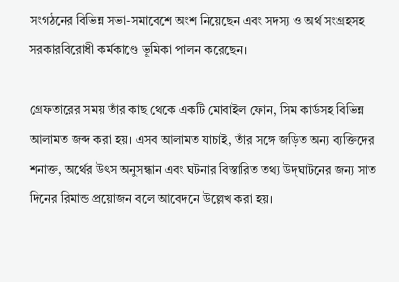সংগঠনের বিভিন্ন সভা-সমাবেশে অংশ নিয়েছেন এবং সদস্য ও অর্থ সংগ্রহসহ সরকারবিরোধী কর্মকাণ্ডে ভূমিকা পালন করেছেন।

গ্রেফতারের সময় তাঁর কাছ থেকে একটি মোবাইল ফোন, সিম কার্ডসহ বিভিন্ন আলামত জব্দ করা হয়। এসব আলামত যাচাই, তাঁর সঙ্গে জড়িত অন্য ব্যক্তিদের শনাক্ত, অর্থের উৎস অনুসন্ধান এবং ঘটনার বিস্তারিত তথ্য উদ্‌ঘাটনের জন্য সাত দিনের রিমান্ড প্রয়োজন বলে আবেদনে উল্লেখ করা হয়।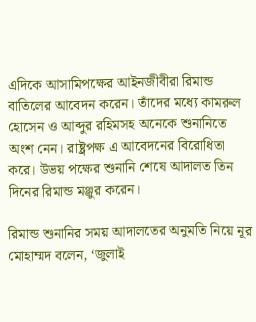এদিকে আসামিপক্ষের আইনজীবীরা রিমান্ড বাতিলের আবেদন করেন। তাঁদের মধ্যে কামরুল হোসেন ও আব্দুর রহিমসহ অনেকে শুনানিতে অংশ নেন। রাষ্ট্রপক্ষ এ আবেদনের বিরোধিতা করে। উভয় পক্ষের শুনানি শেষে আদালত তিন দিনের রিমান্ড মঞ্জুর করেন।

রিমান্ড শুনানির সময় আদালতের অনুমতি নিয়ে নূর মোহাম্মদ বলেন, ‘জুলাই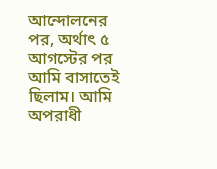আন্দোলনের পর, অর্থাৎ ৫ আগস্টের পর আমি বাসাতেই ছিলাম। আমি অপরাধী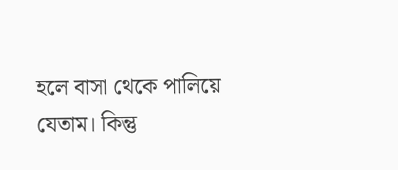হলে বাসা থেকে পালিয়ে যেতাম। কিন্তু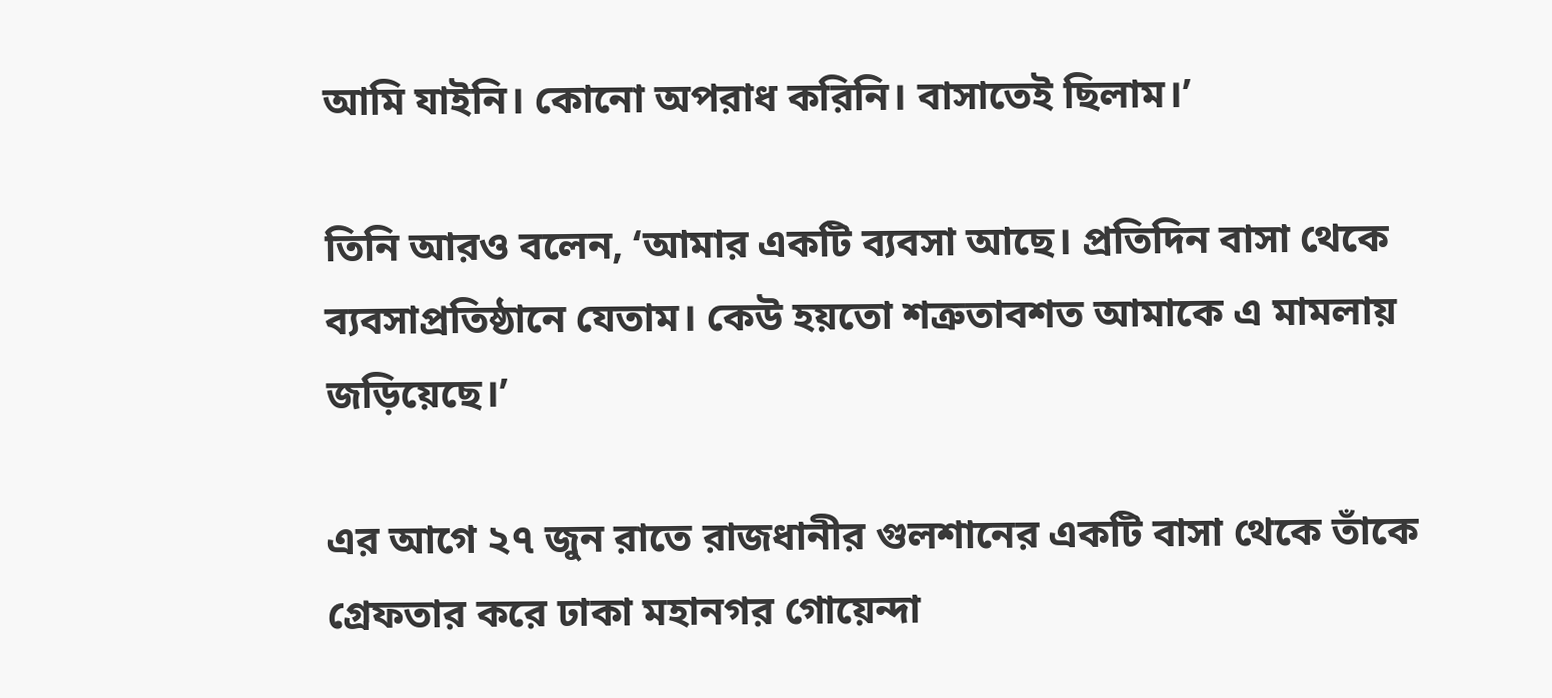আমি যাইনি। কোনো অপরাধ করিনি। বাসাতেই ছিলাম।’

তিনি আরও বলেন, ‘আমার একটি ব্যবসা আছে। প্রতিদিন বাসা থেকে ব্যবসাপ্রতিষ্ঠানে যেতাম। কেউ হয়তো শত্রুতাবশত আমাকে এ মামলায় জড়িয়েছে।’

এর আগে ২৭ জুন রাতে রাজধানীর গুলশানের একটি বাসা থেকে তাঁকে গ্রেফতার করে ঢাকা মহানগর গোয়েন্দা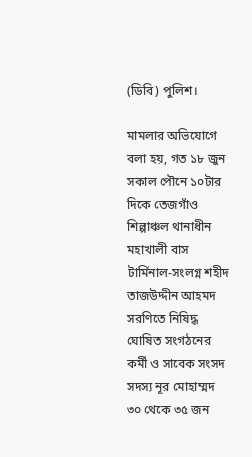(ডিবি) পুলিশ।

মামলার অভিযোগে বলা হয়, গত ১৮ জুন সকাল পৌনে ১০টার দিকে তেজগাঁও শিল্পাঞ্চল থানাধীন মহাখালী বাস টার্মিনাল-সংলগ্ন শহীদ তাজউদ্দীন আহমদ সরণিতে নিষিদ্ধ ঘোষিত সংগঠনের কর্মী ও সাবেক সংসদ সদস্য নূর মোহাম্মদ ৩০ থেকে ৩৫ জন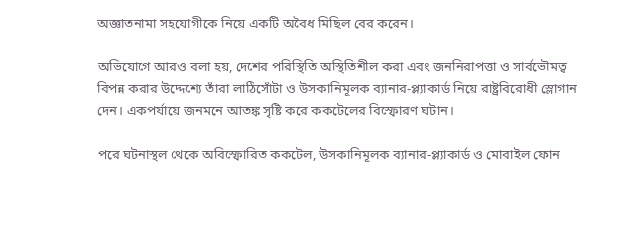অজ্ঞাতনামা সহযোগীকে নিয়ে একটি অবৈধ মিছিল বের করেন।

অভিযোগে আরও বলা হয়, দেশের পরিস্থিতি অস্থিতিশীল করা এবং জননিরাপত্তা ও সার্বভৌমত্ব বিপন্ন করার উদ্দেশ্যে তাঁরা লাঠিসোঁটা ও উসকানিমূলক ব্যানার-প্ল্যাকার্ড নিয়ে রাষ্ট্রবিরোধী স্লোগান দেন। একপর্যায়ে জনমনে আতঙ্ক সৃষ্টি করে ককটেলের বিস্ফোরণ ঘটান।

পরে ঘটনাস্থল থেকে অবিস্ফোরিত ককটেল, উসকানিমূলক ব্যানার-প্ল্যাকার্ড ও মোবাইল ফোন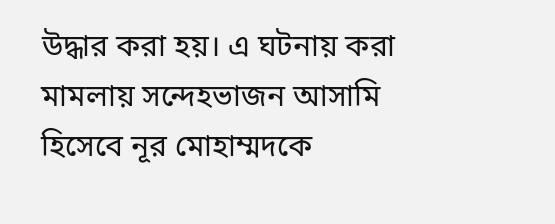উদ্ধার করা হয়। এ ঘটনায় করা মামলায় সন্দেহভাজন আসামি হিসেবে নূর মোহাম্মদকে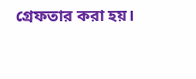গ্রেফতার করা হয়।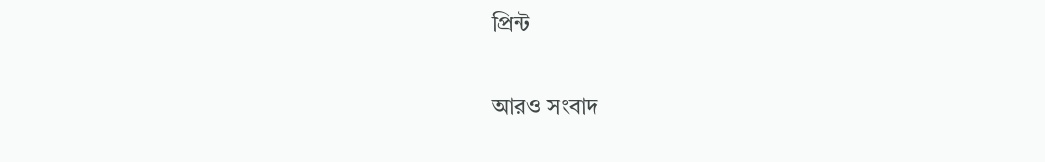প্রিন্ট

আরও সংবাদ